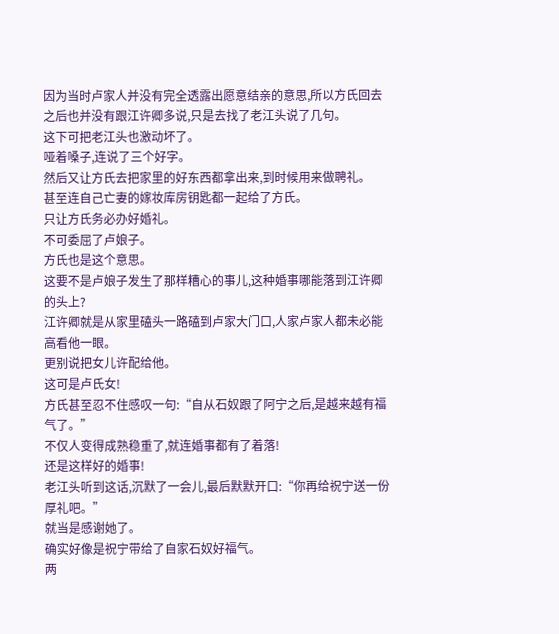因为当时卢家人并没有完全透露出愿意结亲的意思,所以方氏回去之后也并没有跟江许卿多说,只是去找了老江头说了几句。
这下可把老江头也激动坏了。
哑着嗓子,连说了三个好字。
然后又让方氏去把家里的好东西都拿出来,到时候用来做聘礼。
甚至连自己亡妻的嫁妆库房钥匙都一起给了方氏。
只让方氏务必办好婚礼。
不可委屈了卢娘子。
方氏也是这个意思。
这要不是卢娘子发生了那样糟心的事儿,这种婚事哪能落到江许卿的头上?
江许卿就是从家里磕头一路磕到卢家大门口,人家卢家人都未必能高看他一眼。
更别说把女儿许配给他。
这可是卢氏女!
方氏甚至忍不住感叹一句:“自从石奴跟了阿宁之后,是越来越有福气了。”
不仅人变得成熟稳重了,就连婚事都有了着落!
还是这样好的婚事!
老江头听到这话,沉默了一会儿,最后默默开口:“你再给祝宁送一份厚礼吧。”
就当是感谢她了。
确实好像是祝宁带给了自家石奴好福气。
两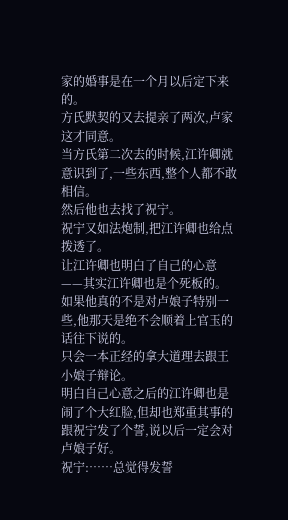家的婚事是在一个月以后定下来的。
方氏默契的又去提亲了两次,卢家这才同意。
当方氏第二次去的时候,江许卿就意识到了,一些东西,整个人都不敢相信。
然后他也去找了祝宁。
祝宁又如法炮制,把江许卿也给点拨透了。
让江许卿也明白了自己的心意——其实江许卿也是个死板的。如果他真的不是对卢娘子特别一些,他那天是绝不会顺着上官玉的话往下说的。
只会一本正经的拿大道理去跟王小娘子辩论。
明白自己心意之后的江许卿也是闹了个大红脸,但却也郑重其事的跟祝宁发了个誓,说以后一定会对卢娘子好。
祝宁:……总觉得发誓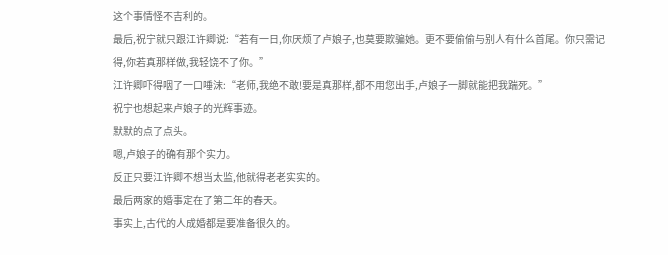这个事情怪不吉利的。
最后,祝宁就只跟江许卿说:“若有一日,你厌烦了卢娘子,也莫要欺骗她。更不要偷偷与别人有什么首尾。你只需记得,你若真那样做,我轻饶不了你。”
江许卿吓得咽了一口唾沫:“老师,我绝不敢!要是真那样,都不用您出手,卢娘子一脚就能把我踹死。”
祝宁也想起来卢娘子的光辉事迹。
默默的点了点头。
嗯,卢娘子的确有那个实力。
反正只要江许卿不想当太监,他就得老老实实的。
最后两家的婚事定在了第二年的春天。
事实上,古代的人成婚都是要准备很久的。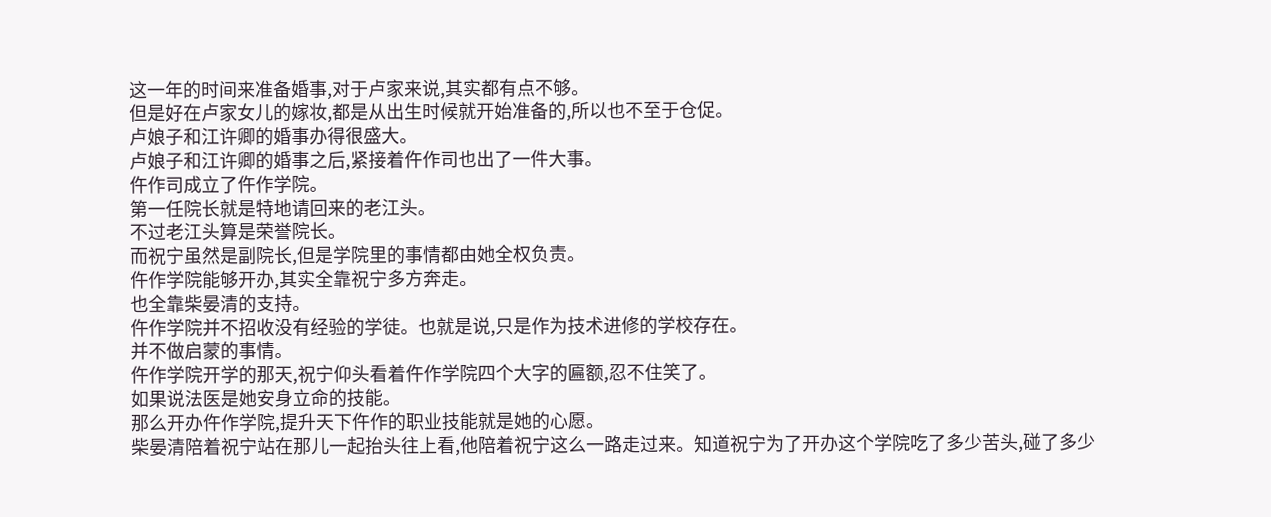这一年的时间来准备婚事,对于卢家来说,其实都有点不够。
但是好在卢家女儿的嫁妆,都是从出生时候就开始准备的,所以也不至于仓促。
卢娘子和江许卿的婚事办得很盛大。
卢娘子和江许卿的婚事之后,紧接着仵作司也出了一件大事。
仵作司成立了仵作学院。
第一任院长就是特地请回来的老江头。
不过老江头算是荣誉院长。
而祝宁虽然是副院长,但是学院里的事情都由她全权负责。
仵作学院能够开办,其实全靠祝宁多方奔走。
也全靠柴晏清的支持。
仵作学院并不招收没有经验的学徒。也就是说,只是作为技术进修的学校存在。
并不做启蒙的事情。
仵作学院开学的那天,祝宁仰头看着仵作学院四个大字的匾额,忍不住笑了。
如果说法医是她安身立命的技能。
那么开办仵作学院,提升天下仵作的职业技能就是她的心愿。
柴晏清陪着祝宁站在那儿一起抬头往上看,他陪着祝宁这么一路走过来。知道祝宁为了开办这个学院吃了多少苦头,碰了多少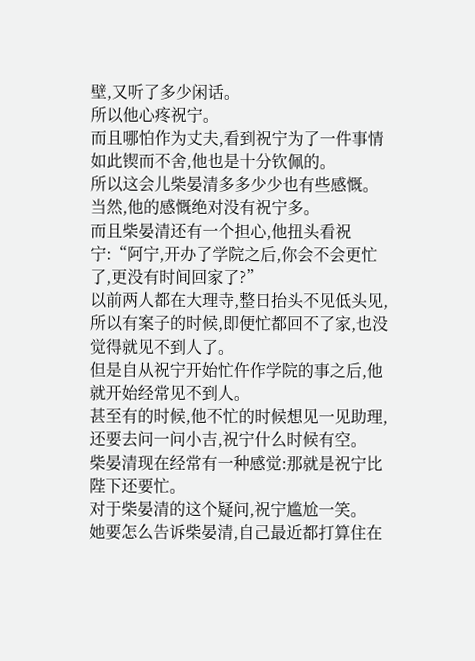壁,又听了多少闲话。
所以他心疼祝宁。
而且哪怕作为丈夫,看到祝宁为了一件事情如此锲而不舍,他也是十分钦佩的。
所以这会儿柴晏清多多少少也有些感慨。
当然,他的感慨绝对没有祝宁多。
而且柴晏清还有一个担心,他扭头看祝宁:“阿宁,开办了学院之后,你会不会更忙了,更没有时间回家了?”
以前两人都在大理寺,整日抬头不见低头见,所以有案子的时候,即便忙都回不了家,也没觉得就见不到人了。
但是自从祝宁开始忙仵作学院的事之后,他就开始经常见不到人。
甚至有的时候,他不忙的时候想见一见助理,还要去问一问小吉,祝宁什么时候有空。
柴晏清现在经常有一种感觉:那就是祝宁比陛下还要忙。
对于柴晏清的这个疑问,祝宁尴尬一笑。
她要怎么告诉柴晏清,自己最近都打算住在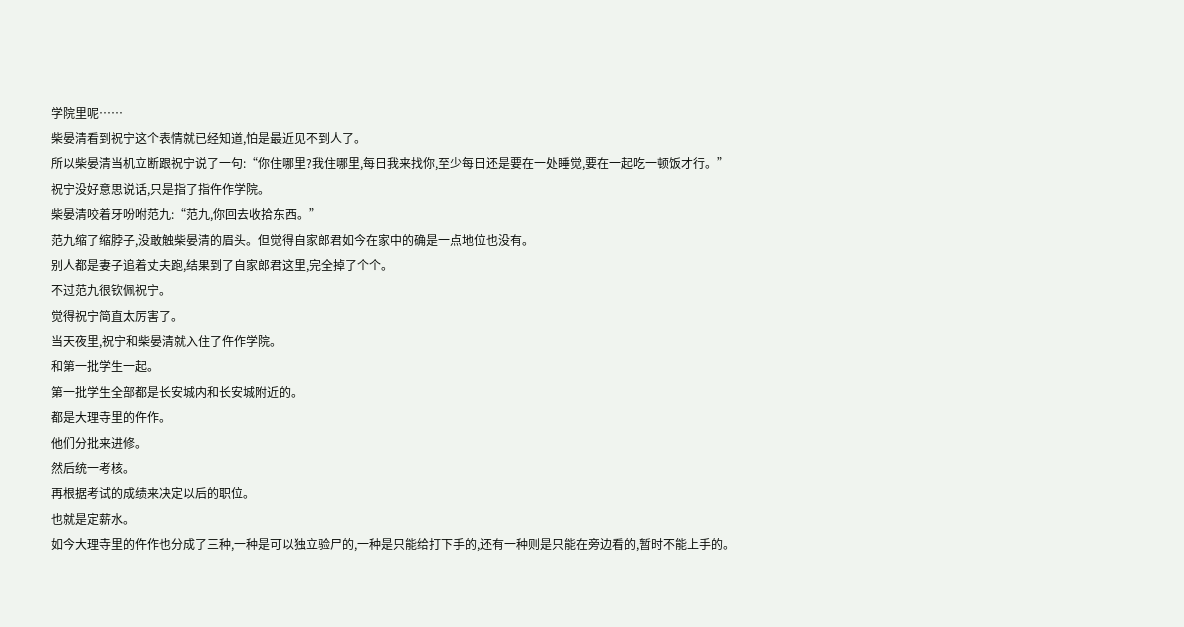学院里呢……
柴晏清看到祝宁这个表情就已经知道,怕是最近见不到人了。
所以柴晏清当机立断跟祝宁说了一句:“你住哪里?我住哪里,每日我来找你,至少每日还是要在一处睡觉,要在一起吃一顿饭才行。”
祝宁没好意思说话,只是指了指仵作学院。
柴晏清咬着牙吩咐范九:“范九,你回去收拾东西。”
范九缩了缩脖子,没敢触柴晏清的眉头。但觉得自家郎君如今在家中的确是一点地位也没有。
别人都是妻子追着丈夫跑,结果到了自家郎君这里,完全掉了个个。
不过范九很钦佩祝宁。
觉得祝宁简直太厉害了。
当天夜里,祝宁和柴晏清就入住了仵作学院。
和第一批学生一起。
第一批学生全部都是长安城内和长安城附近的。
都是大理寺里的仵作。
他们分批来进修。
然后统一考核。
再根据考试的成绩来决定以后的职位。
也就是定薪水。
如今大理寺里的仵作也分成了三种,一种是可以独立验尸的,一种是只能给打下手的,还有一种则是只能在旁边看的,暂时不能上手的。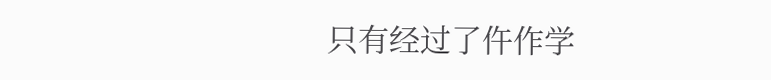只有经过了仵作学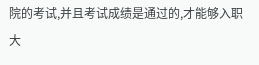院的考试,并且考试成绩是通过的,才能够入职大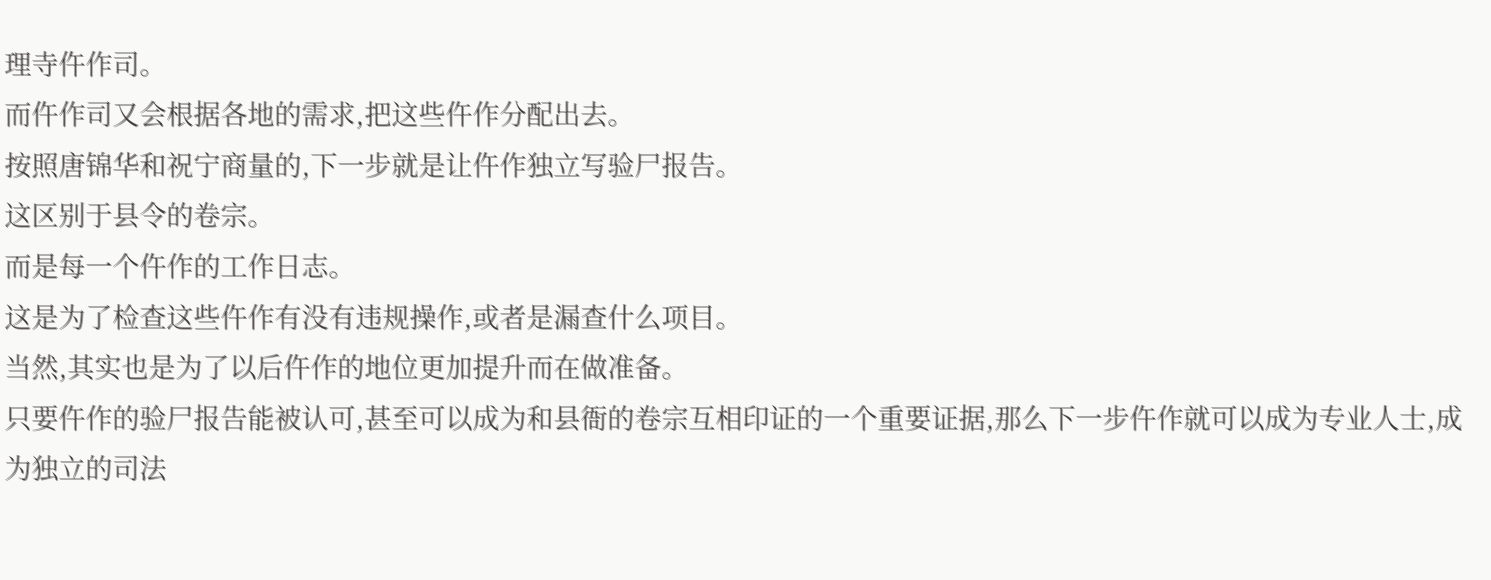理寺仵作司。
而仵作司又会根据各地的需求,把这些仵作分配出去。
按照唐锦华和祝宁商量的,下一步就是让仵作独立写验尸报告。
这区别于县令的卷宗。
而是每一个仵作的工作日志。
这是为了检查这些仵作有没有违规操作,或者是漏查什么项目。
当然,其实也是为了以后仵作的地位更加提升而在做准备。
只要仵作的验尸报告能被认可,甚至可以成为和县衙的卷宗互相印证的一个重要证据,那么下一步仵作就可以成为专业人士,成为独立的司法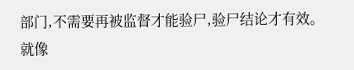部门,不需要再被监督才能验尸,验尸结论才有效。
就像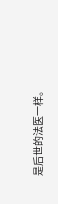是后世的法医一样。